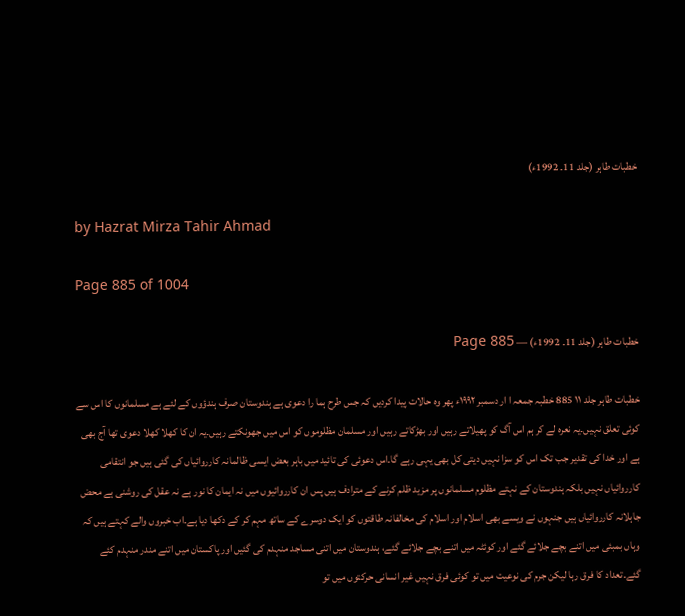خطبات طاہر (جلد 11۔ 1992ء)

by Hazrat Mirza Tahir Ahmad

Page 885 of 1004

خطبات طاہر (جلد 11۔ 1992ء) — Page 885

خطبات طاہر جلد ۱۱ 885 خطبہ جمعہ ا ار دسمبر ۱۹۹۲ء پھر وہ حالات پیدا کردیں کہ جس طرح ہما را دعوی ہے ہندوستان صرف ہندؤوں کے لئے ہے مسلمانوں کا اس سے کوئی تعلق نہیں۔یہ نعرہ لے کر ہم اس آگ کو پھیلاتے رہیں اور بھڑکاتے رہیں اور مسلمان مظلوموں کو اس میں جھونکتے رہیں۔یہ ان کا کھلا کھلا دعوی تھا آج بھی ہے اور خدا کی تقدیر جب تک اس کو سزا نہیں دیتی کل بھی یہی رہے گا۔اس دعوئی کی تائید میں باہر بعض ایسی ظالمانہ کارروائیاں کی گئی ہیں جو انتقامی کارروائیاں نہیں بلکہ ہندوستان کے نہتے مظلوم مسلمانوں پر مزید ظلم کرنے کے مترادف ہیں پس ان کارروائیوں میں نہ ایمان کا نور ہے نہ عقل کی روشنی ہے محض جاہلانہ کارروائیاں ہیں جنہوں نے ویسے بھی اسلام اور اسلام کی مخالفانہ طاقتوں کو ایک دوسرے کے ساتھ مہم کر کے دکھا دیا ہے۔اب خبروں والے کہتے ہیں کہ وہاں بمبئی میں اتنے بچے جلائے گئے اور کوئٹہ میں اتنے بچے جلائے گئے، ہندوستان میں اتنی مساجد منہدم کی گئیں اور پاکستان میں اتنے مندر منہدم کئے گئے۔تعداد کا فرق رہا لیکن جرم کی نوعیت میں تو کوئی فرق نہیں غیر انسانی حرکتوں میں تو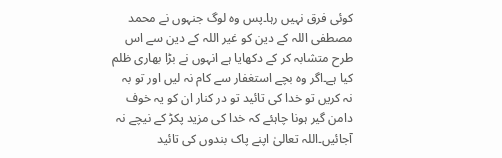کوئی فرق نہیں رہا۔پس وہ لوگ جنہوں نے محمد مصطفی اللہ کے دین کو غیر اللہ کے دین سے اس طرح متشابہ کر کے دکھایا ہے انہوں نے بڑا بھاری ظلم کیا ہے۔اگر وہ بچے استغفار سے کام نہ لیں اور تو بہ نہ کریں تو خدا کی تائید تو در کنار ان کو یہ خوف دامن گیر ہونا چاہئے کہ خدا کی مزید پکڑ کے نیچے نہ آجائیں۔اللہ تعالیٰ اپنے پاک بندوں کی تائید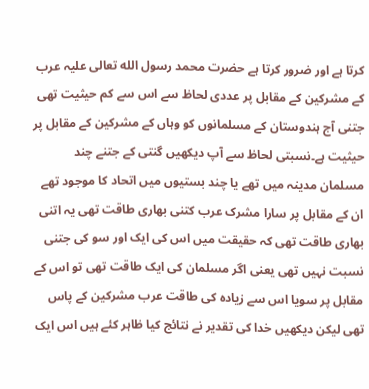کرتا ہے اور ضرور کرتا ہے حضرت محمد رسول الله تعالی علیہ عرب کے مشرکین کے مقابل پر عددی لحاظ سے اس سے کم حیثیت تھی جتنی آج ہندوستان کے مسلمانوں کو وہاں کے مشرکین کے مقابل پر حیثیت ہے۔نسبتی لحاظ سے آپ دیکھیں گنتی کے جتنے چند مسلمان مدینہ میں تھے یا چند بستیوں میں اتحاد کا موجود تھے ان کے مقابل پر سارا مشرک عرب کتنی بھاری طاقت تھی یہ اتنی بھاری طاقت تھی کہ حقیقت میں اس کی ایک اور سو کی جتنی نسبت نہیں تھی یعنی اگر مسلمان کی ایک طاقت تھی تو اس کے مقابل پر سویا اس سے زیادہ کی طاقت عرب مشرکین کے پاس تھی لیکن دیکھیں خدا کی تقدیر نے نتائج کیا ظاہر کئے ہیں اس ایک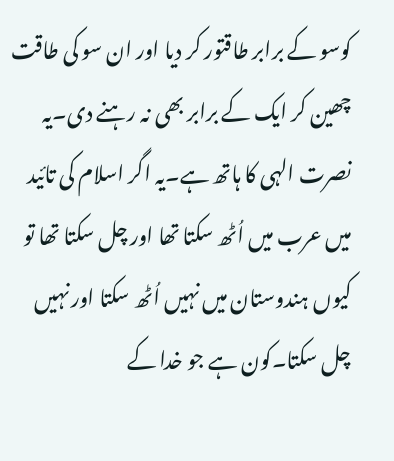کوسو کے برابر طاقتور کر دیا اور ان سو کی طاقت چھین کر ایک کے برابر بھی نہ رہنے دی۔یہ نصرت الہی کا ہاتھ ہے۔یہ اگر اسلام کی تائید میں عرب میں اُٹھ سکتا تھا اور چل سکتا تھا تو کیوں ہندوستان میں نہیں اُٹھ سکتا اور نہیں چل سکتا۔کون ہے جو خدا کے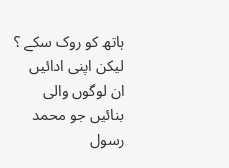ہاتھ کو روک سکے ؟ لیکن اپنی ادائیں ان لوگوں والی بنائیں جو محمد رسول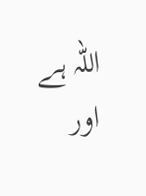اللہ ہے اور